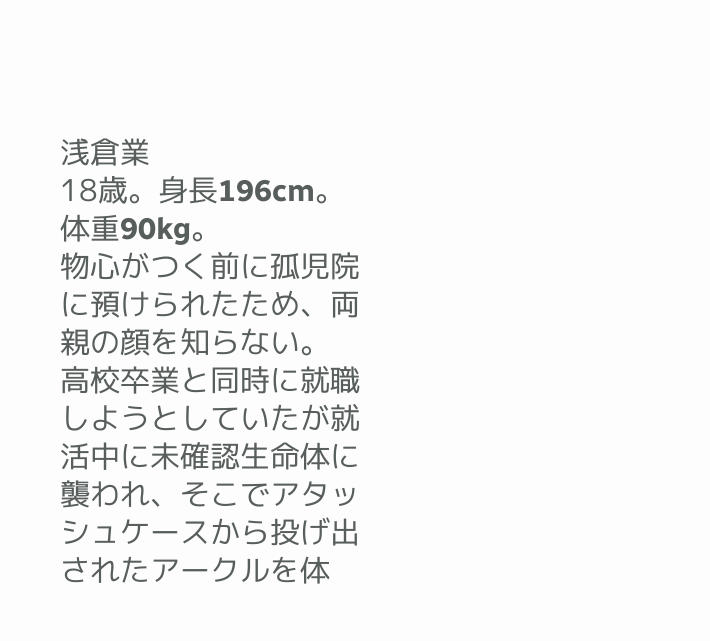浅倉業
18歳。身長196cm。体重90kg。
物心がつく前に孤児院に預けられたため、両親の顔を知らない。
高校卒業と同時に就職しようとしていたが就活中に未確認生命体に襲われ、そこでアタッシュケースから投げ出されたアークルを体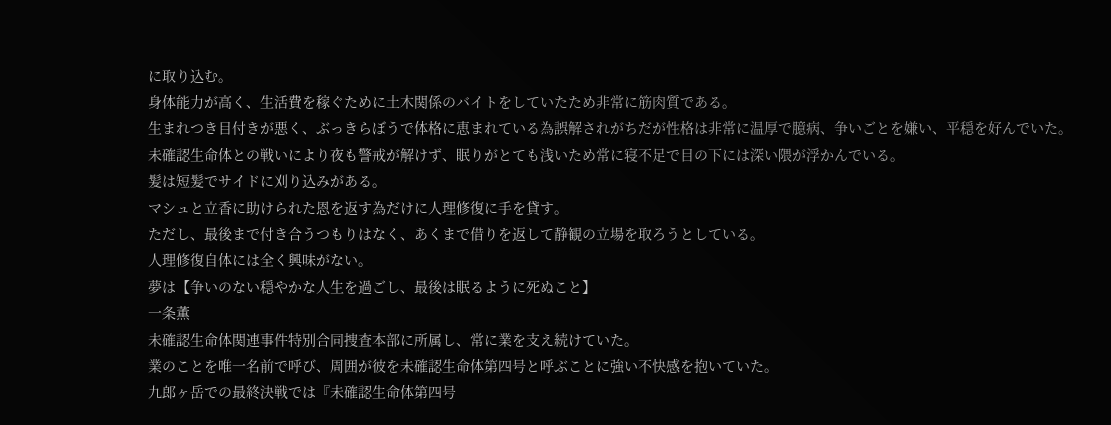に取り込む。
身体能力が高く、生活費を稼ぐために土木関係のバイトをしていたため非常に筋肉質である。
生まれつき目付きが悪く、ぶっきらぼうで体格に恵まれている為誤解されがちだが性格は非常に温厚で臆病、争いごとを嫌い、平穏を好んでいた。
未確認生命体との戦いにより夜も警戒が解けず、眠りがとても浅いため常に寝不足で目の下には深い隈が浮かんでいる。
髪は短髪でサイドに刈り込みがある。
マシュと立香に助けられた恩を返す為だけに人理修復に手を貸す。
ただし、最後まで付き合うつもりはなく、あくまで借りを返して静観の立場を取ろうとしている。
人理修復自体には全く興味がない。
夢は【争いのない穏やかな人生を過ごし、最後は眠るように死ぬこと】
一条薫
未確認生命体関連事件特別合同捜査本部に所属し、常に業を支え続けていた。
業のことを唯一名前で呼び、周囲が彼を未確認生命体第四号と呼ぶことに強い不快感を抱いていた。
九郎ヶ岳での最終決戦では『未確認生命体第四号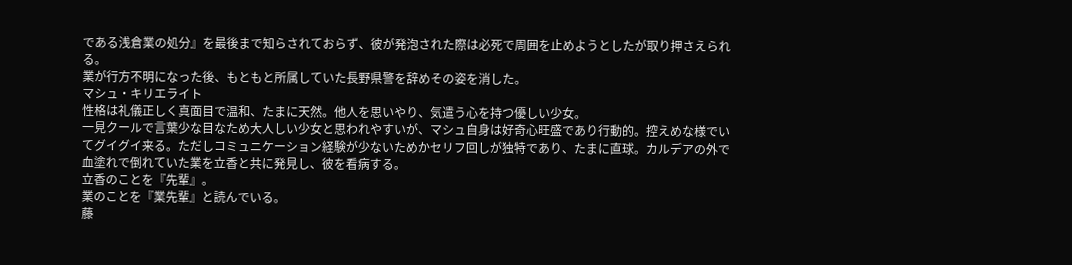である浅倉業の処分』を最後まで知らされておらず、彼が発泡された際は必死で周囲を止めようとしたが取り押さえられる。
業が行方不明になった後、もともと所属していた長野県警を辞めその姿を消した。
マシュ・キリエライト
性格は礼儀正しく真面目で温和、たまに天然。他人を思いやり、気遣う心を持つ優しい少女。
一見クールで言葉少な目なため大人しい少女と思われやすいが、マシュ自身は好奇心旺盛であり行動的。控えめな様でいてグイグイ来る。ただしコミュニケーション経験が少ないためかセリフ回しが独特であり、たまに直球。カルデアの外で血塗れで倒れていた業を立香と共に発見し、彼を看病する。
立香のことを『先輩』。
業のことを『業先輩』と読んでいる。
藤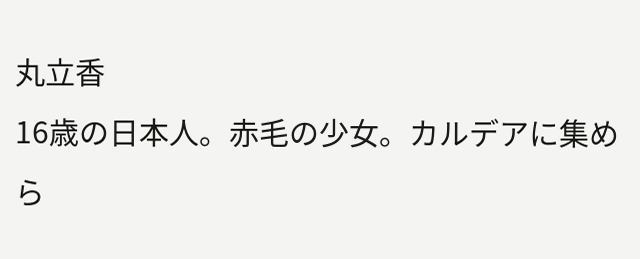丸立香
16歳の日本人。赤毛の少女。カルデアに集めら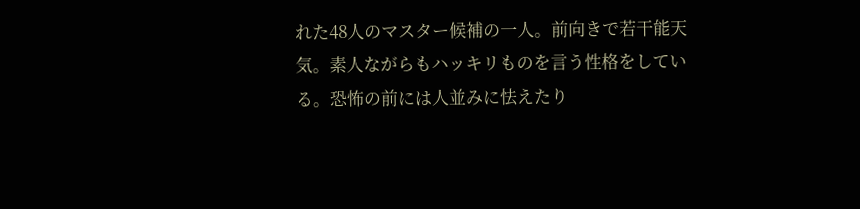れた48人のマスター候補の一人。前向きで若干能天気。素人ながらもハッキリものを言う性格をしている。恐怖の前には人並みに怯えたり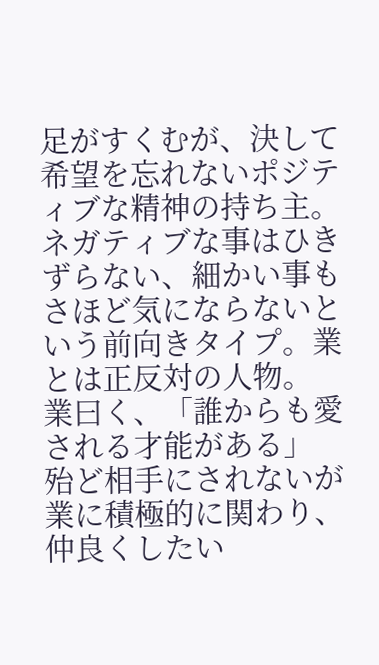足がすくむが、決して希望を忘れないポジティブな精神の持ち主。ネガティブな事はひきずらない、細かい事もさほど気にならないという前向きタイプ。業とは正反対の人物。
業曰く、「誰からも愛される才能がある」
殆ど相手にされないが業に積極的に関わり、仲良くしたい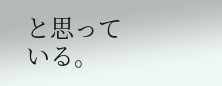と思っている。